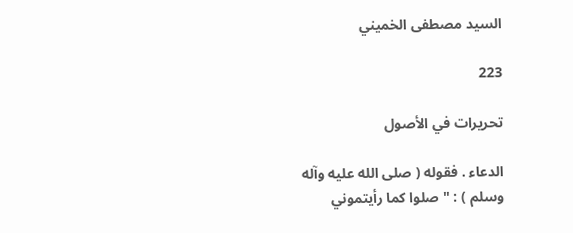السيد مصطفى الخميني

223

تحريرات في الأصول

الدعاء . فقوله ( صلى الله عليه وآله وسلم ) : " صلوا كما رأيتموني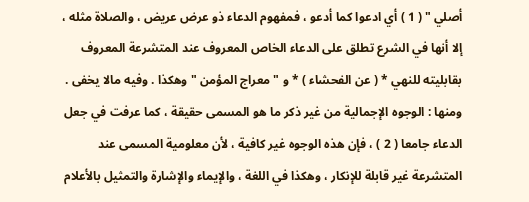أصلي " ( 1 ) أي ادعوا كما أدعو ، فمفهوم الدعاء ذو عرض عريض ، والصلاة مثله ، إلا أنها في الشرع تطلق على الدعاء الخاص المعروف عند المتشرعة المعروف بقابليته للنهي * ( عن الفحشاء ) * و " معراج المؤمن " وهكذا . وفيه مالا يخفى . ومنها : الوجوه الإجمالية من غير ذكر ما هو المسمى حقيقة ، كما عرفت في جعل الدعاء جامعا ( 2 ) ، فإن هذه الوجوه غير كافية ، لأن معلومية المسمى عند المتشرعة غير قابلة للإنكار ، وهكذا في اللغة ، والإيماء والإشارة والتمثيل بالأعلام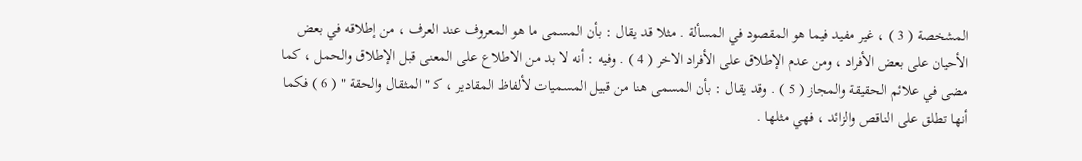المشخصة ( 3 ) ، غير مفيد فيما هو المقصود في المسألة . مثلا قد يقال : بأن المسمى ما هو المعروف عند العرف ، من إطلاقه في بعض الأحيان على بعض الأفراد ، ومن عدم الإطلاق على الأفراد الاخر ( 4 ) . وفيه : أنه لا بد من الاطلاع على المعنى قبل الإطلاق والحمل ، كما مضى في علائم الحقيقة والمجاز ( 5 ) . وقد يقال : بأن المسمى هنا من قبيل المسميات لألفاظ المقادير ، ك‍ " المثقال والحقة " ( 6 ) فكما أنها تطلق على الناقص والزائد ، فهي مثلها .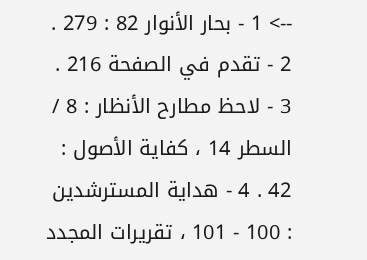--> 1 - بحار الأنوار 82 : 279 . 2 - تقدم في الصفحة 216 . 3 - لاحظ مطارح الأنظار : 8 / السطر 14 ، كفاية الأصول : 42 . 4 - هداية المسترشدين : 100 - 101 ، تقريرات المجدد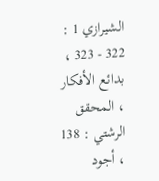الشيرازي 1 : 322 - 323 ، بدائع الأفكار ، المحقق الرشتي : 138 ، أجود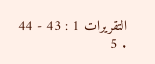التقريرات 1 : 43 - 44 . 5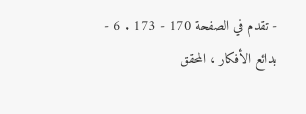- تقدم في الصفحة 170 - 173 . 6 - بدائع الأفكار ، المحقق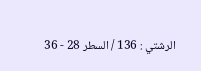الرشتي : 136 / السطر 28 - 36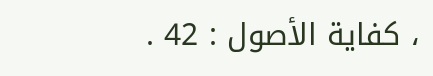، كفاية الأصول : 42 .